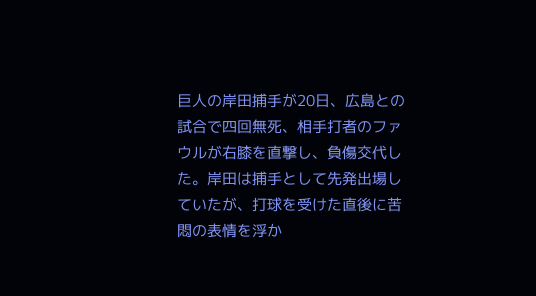巨人の岸田捕手が20日、広島との試合で四回無死、相手打者のファウルが右膝を直撃し、負傷交代した。岸田は捕手として先発出場していたが、打球を受けた直後に苦悶の表情を浮か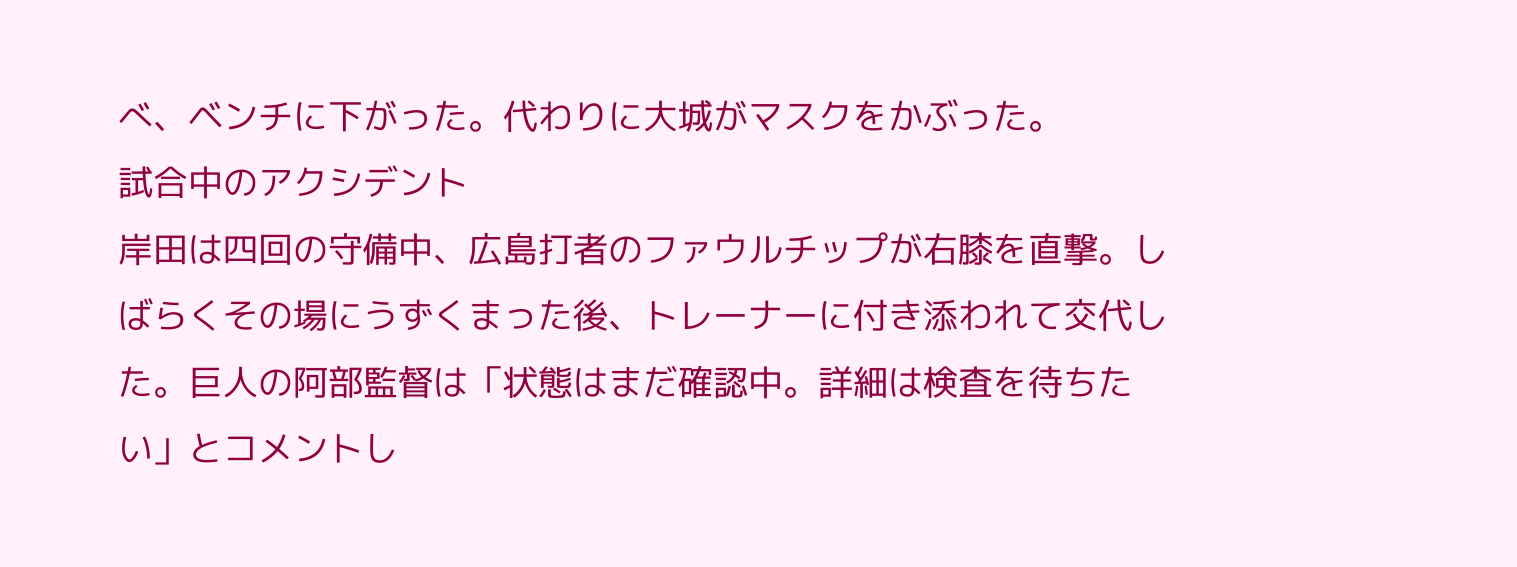べ、ベンチに下がった。代わりに大城がマスクをかぶった。
試合中のアクシデント
岸田は四回の守備中、広島打者のファウルチップが右膝を直撃。しばらくその場にうずくまった後、トレーナーに付き添われて交代した。巨人の阿部監督は「状態はまだ確認中。詳細は検査を待ちたい」とコメントし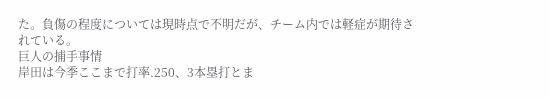た。負傷の程度については現時点で不明だが、チーム内では軽症が期待されている。
巨人の捕手事情
岸田は今季ここまで打率.250、3本塁打とま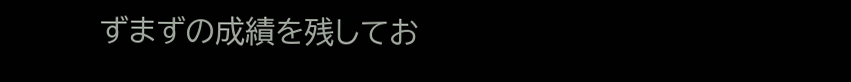ずまずの成績を残してお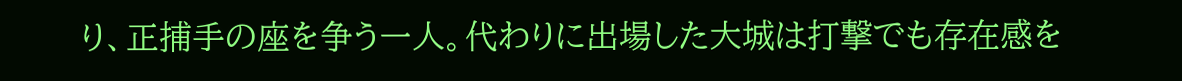り、正捕手の座を争う一人。代わりに出場した大城は打撃でも存在感を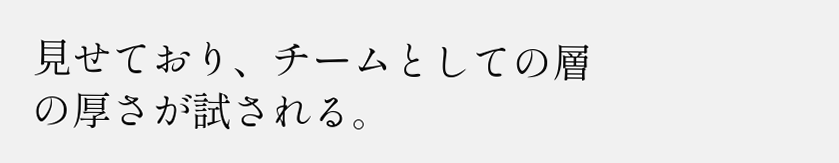見せており、チームとしての層の厚さが試される。